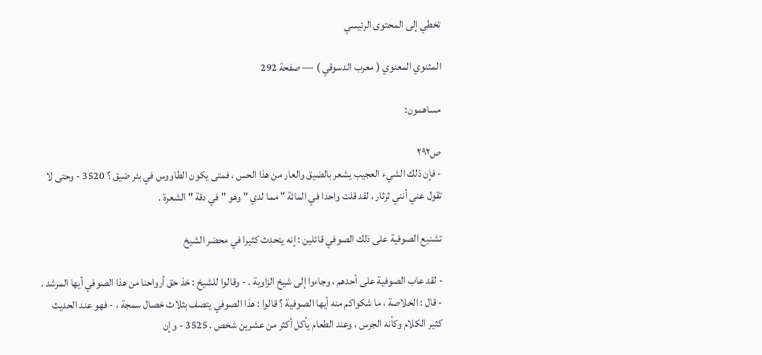تخطي إلى المحتوى الرئيسي

المثنوي المعنوي ( معرب الدسوقي ) — صفحة 292

مساهمون:

ص٢٩٢
- فإن ذلك الشيء العجيب يشعر بالضيق والعار من هذا الحس ، فمتى يكون الطاووس في بئر ضيق ؟ 3520 - وحتى لا تقول عني أنني ثرثار ، لقد قلت واحدا في المائة " مما لدي " وهو " في دقة " الشعرة .

تشنيع الصوفية على ذلك الصوفي قائلين : إنه يتحدث كثيرا في محضر الشيخ

- لقد عاب الصوفية على أحدهم ، وجاءوا إلى شيخ الزاوية . - وقالوا للشيخ : خذ حق أرواحنا من هذا الصوفي أيها المرشد . - قال : الخلاصة ، ما شكواكم منه أيها الصوفية ؟ قالوا : هذا الصوفي يتصف بثلاث خصال سمجة ، - فهو عند الحديث كثير الكلام وكأنه الجرس ، وعند الطعام يأكل أكثر من عشرين شخص . 3525 - وإن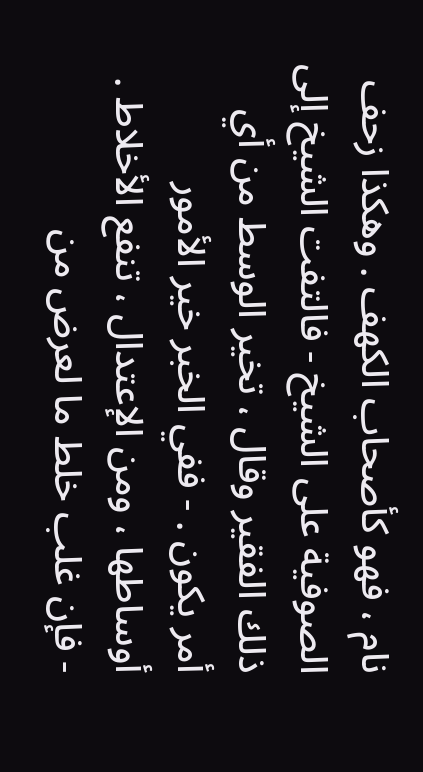نام ، فهو كأصحاب الكهف . وهكذا زحف الصوفية على الشيخ - فالتفت الشيخ إلى ذلك الفقير وقال ، تخير الوسط من أي أمر يكون . - ففي الخبر خير الأمور أوساطها ، ومن الإعتدال ، تنفع الأخلاط . - فإن غلب خلط ما لعرض من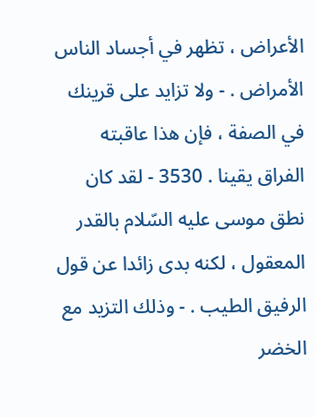الأعراض ، تظهر في أجساد الناس الأمراض . - ولا تزايد على قرينك في الصفة ، فإن هذا عاقبته الفراق يقينا . 3530 - لقد كان نطق موسى عليه السّلام بالقدر المعقول ، لكنه بدى زائدا عن قول الرفيق الطيب . - وذلك التزيد مع الخضر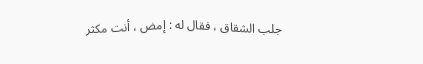جلب الشقاق ، فقال له : إمض ، أنت مكثر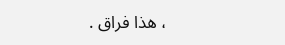، هذا فراق .